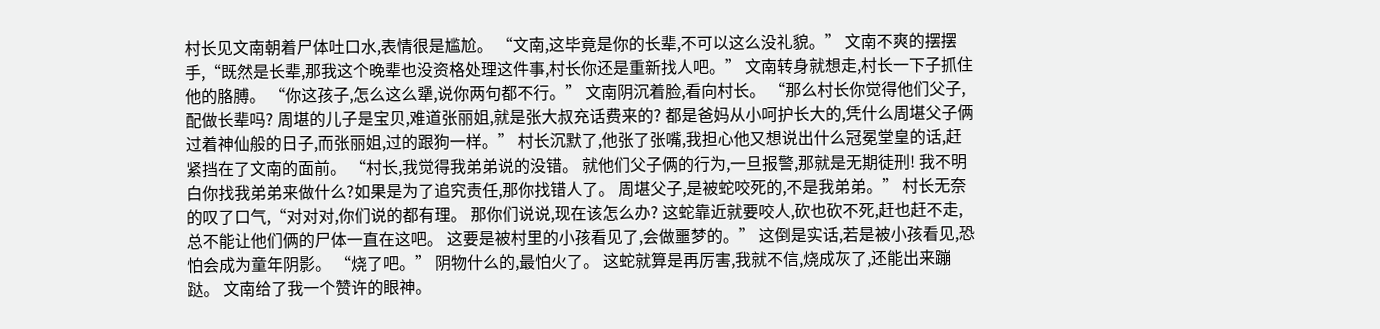村长见文南朝着尸体吐口水,表情很是尴尬。 “文南,这毕竟是你的长辈,不可以这么没礼貌。” 文南不爽的摆摆手,“既然是长辈,那我这个晚辈也没资格处理这件事,村长你还是重新找人吧。” 文南转身就想走,村长一下子抓住他的胳膊。 “你这孩子,怎么这么犟,说你两句都不行。” 文南阴沉着脸,看向村长。 “那么村长你觉得他们父子,配做长辈吗? 周堪的儿子是宝贝,难道张丽姐,就是张大叔充话费来的? 都是爸妈从小呵护长大的,凭什么周堪父子俩过着神仙般的日子,而张丽姐,过的跟狗一样。” 村长沉默了,他张了张嘴,我担心他又想说出什么冠冕堂皇的话,赶紧挡在了文南的面前。 “村长,我觉得我弟弟说的没错。 就他们父子俩的行为,一旦报警,那就是无期徒刑! 我不明白你找我弟弟来做什么?如果是为了追究责任,那你找错人了。 周堪父子,是被蛇咬死的,不是我弟弟。” 村长无奈的叹了口气,“对对对,你们说的都有理。 那你们说说,现在该怎么办? 这蛇靠近就要咬人,砍也砍不死,赶也赶不走,总不能让他们俩的尸体一直在这吧。 这要是被村里的小孩看见了,会做噩梦的。” 这倒是实话,若是被小孩看见,恐怕会成为童年阴影。 “烧了吧。” 阴物什么的,最怕火了。 这蛇就算是再厉害,我就不信,烧成灰了,还能出来蹦跶。 文南给了我一个赞许的眼神。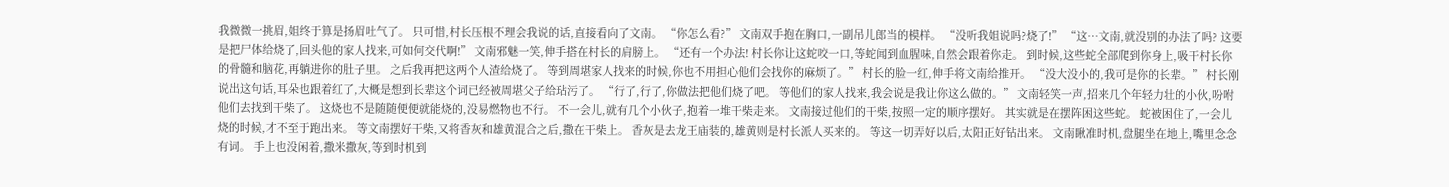我微微一挑眉,姐终于算是扬眉吐气了。 只可惜,村长压根不理会我说的话,直接看向了文南。 “你怎么看?” 文南双手抱在胸口,一副吊儿郎当的模样。 “没听我姐说吗?烧了!” “这…文南,就没别的办法了吗? 这要是把尸体给烧了,回头他的家人找来,可如何交代啊!” 文南邪魅一笑,伸手搭在村长的肩膀上。 “还有一个办法! 村长你让这蛇咬一口,等蛇闻到血腥味,自然会跟着你走。 到时候,这些蛇全部爬到你身上,吸干村长你的骨髓和脑花,再躺进你的肚子里。 之后我再把这两个人渣给烧了。 等到周堪家人找来的时候,你也不用担心他们会找你的麻烦了。” 村长的脸一红,伸手将文南给推开。 “没大没小的,我可是你的长辈。” 村长刚说出这句话,耳朵也跟着红了,大概是想到长辈这个词已经被周堪父子给玷污了。 “行了,行了,你做法把他们烧了吧。 等他们的家人找来,我会说是我让你这么做的。” 文南轻笑一声,招来几个年轻力壮的小伙,吩咐他们去找到干柴了。 这烧也不是随随便便就能烧的,没易燃物也不行。 不一会儿,就有几个小伙子,抱着一堆干柴走来。 文南接过他们的干柴,按照一定的顺序摆好。 其实就是在摆阵困这些蛇。 蛇被困住了,一会儿烧的时候,才不至于跑出来。 等文南摆好干柴,又将香灰和雄黄混合之后,撒在干柴上。 香灰是去龙王庙装的,雄黄则是村长派人买来的。 等这一切弄好以后,太阳正好钻出来。 文南瞅准时机,盘腿坐在地上,嘴里念念有词。 手上也没闲着,撒米撒灰,等到时机到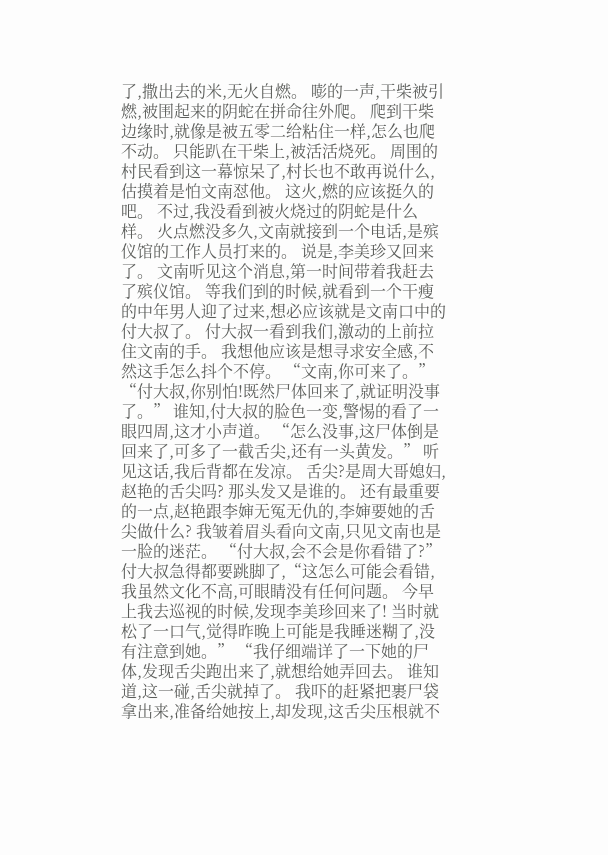了,撒出去的米,无火自燃。 嘭的一声,干柴被引燃,被围起来的阴蛇在拼命往外爬。 爬到干柴边缘时,就像是被五零二给粘住一样,怎么也爬不动。 只能趴在干柴上,被活活烧死。 周围的村民看到这一幕惊呆了,村长也不敢再说什么,估摸着是怕文南怼他。 这火,燃的应该挺久的吧。 不过,我没看到被火烧过的阴蛇是什么样。 火点燃没多久,文南就接到一个电话,是殡仪馆的工作人员打来的。 说是,李美珍又回来了。 文南听见这个消息,第一时间带着我赶去了殡仪馆。 等我们到的时候,就看到一个干瘦的中年男人迎了过来,想必应该就是文南口中的付大叔了。 付大叔一看到我们,激动的上前拉住文南的手。 我想他应该是想寻求安全感,不然这手怎么抖个不停。 “文南,你可来了。” “付大叔,你别怕!既然尸体回来了,就证明没事了。” 谁知,付大叔的脸色一变,警惕的看了一眼四周,这才小声道。 “怎么没事,这尸体倒是回来了,可多了一截舌尖,还有一头黄发。” 听见这话,我后背都在发凉。 舌尖?是周大哥媳妇,赵艳的舌尖吗? 那头发又是谁的。 还有最重要的一点,赵艳跟李婶无冤无仇的,李婶要她的舌尖做什么? 我皱着眉头看向文南,只见文南也是一脸的迷茫。 “付大叔,会不会是你看错了?” 付大叔急得都要跳脚了,“这怎么可能会看错,我虽然文化不高,可眼睛没有任何问题。 今早上我去巡视的时候,发现李美珍回来了! 当时就松了一口气,觉得昨晚上可能是我睡迷糊了,没有注意到她。” “我仔细端详了一下她的尸体,发现舌尖跑出来了,就想给她弄回去。 谁知道,这一碰,舌尖就掉了。 我吓的赶紧把裹尸袋拿出来,准备给她按上,却发现,这舌尖压根就不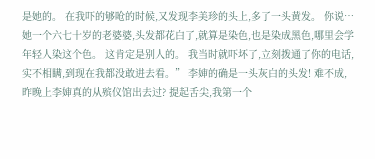是她的。 在我吓的够呛的时候,又发现李美珍的头上,多了一头黄发。 你说…她一个六七十岁的老婆婆,头发都花白了,就算是染色,也是染成黑色,哪里会学年轻人染这个色。 这肯定是别人的。 我当时就吓坏了,立刻拨通了你的电话,实不相瞒,到现在我都没敢进去看。” 李婶的确是一头灰白的头发! 难不成,昨晚上李婶真的从殡仪馆出去过? 提起舌尖,我第一个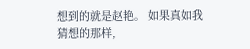想到的就是赵艳。 如果真如我猜想的那样,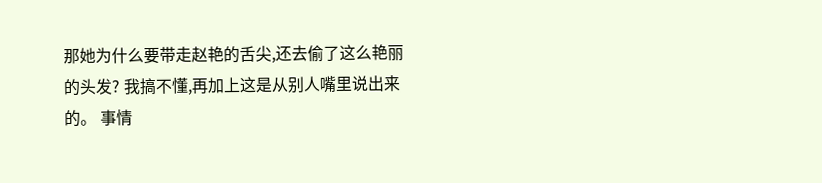那她为什么要带走赵艳的舌尖,还去偷了这么艳丽的头发? 我搞不懂,再加上这是从别人嘴里说出来的。 事情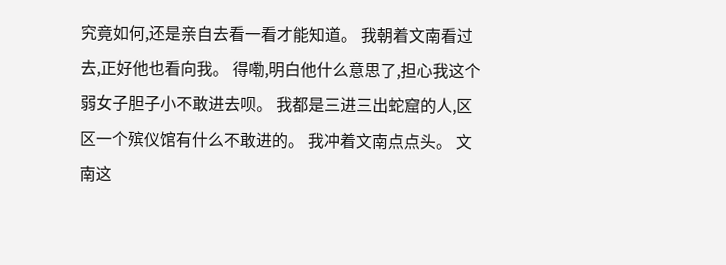究竟如何,还是亲自去看一看才能知道。 我朝着文南看过去,正好他也看向我。 得嘞,明白他什么意思了,担心我这个弱女子胆子小不敢进去呗。 我都是三进三出蛇窟的人,区区一个殡仪馆有什么不敢进的。 我冲着文南点点头。 文南这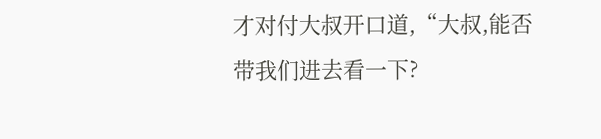才对付大叔开口道,“大叔,能否带我们进去看一下?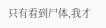只有看到尸体,我才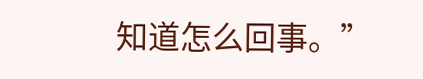知道怎么回事。”